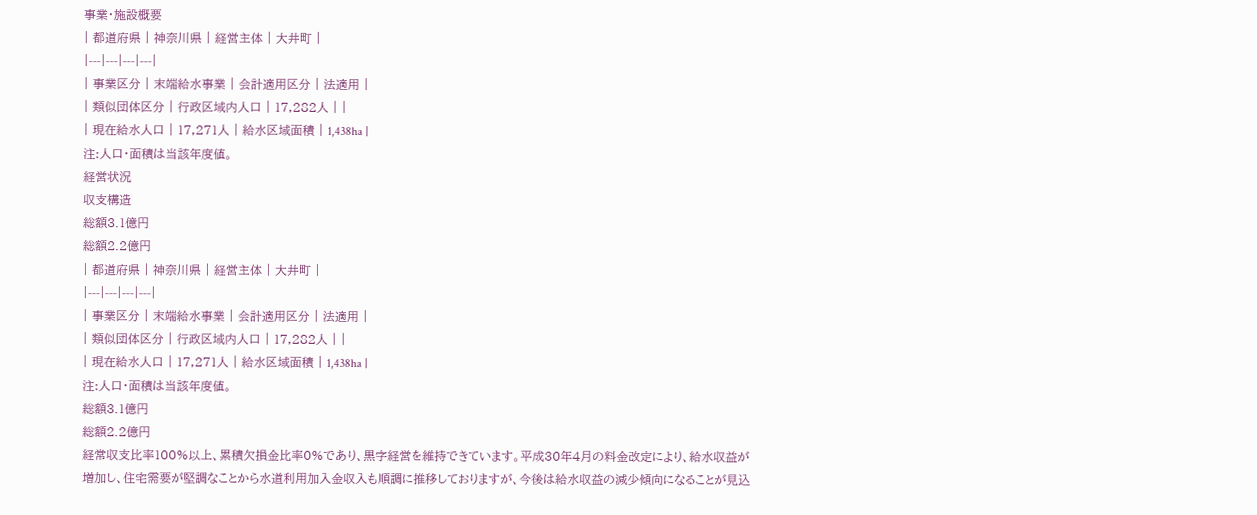事業・施設概要
| 都道府県 | 神奈川県 | 経営主体 | 大井町 |
|---|---|---|---|
| 事業区分 | 末端給水事業 | 会計適用区分 | 法適用 |
| 類似団体区分 | 行政区域内人口 | 17,282人 | |
| 現在給水人口 | 17,271人 | 給水区域面積 | 1,438ha |
注:人口・面積は当該年度値。
経営状況
収支構造
総額3.1億円
総額2.2億円
| 都道府県 | 神奈川県 | 経営主体 | 大井町 |
|---|---|---|---|
| 事業区分 | 末端給水事業 | 会計適用区分 | 法適用 |
| 類似団体区分 | 行政区域内人口 | 17,282人 | |
| 現在給水人口 | 17,271人 | 給水区域面積 | 1,438ha |
注:人口・面積は当該年度値。
総額3.1億円
総額2.2億円
経常収支比率100%以上、累積欠損金比率0%であり、黒字経営を維持できています。平成30年4月の料金改定により、給水収益が増加し、住宅需要が堅調なことから水道利用加入金収入も順調に推移しておりますが、今後は給水収益の減少傾向になることが見込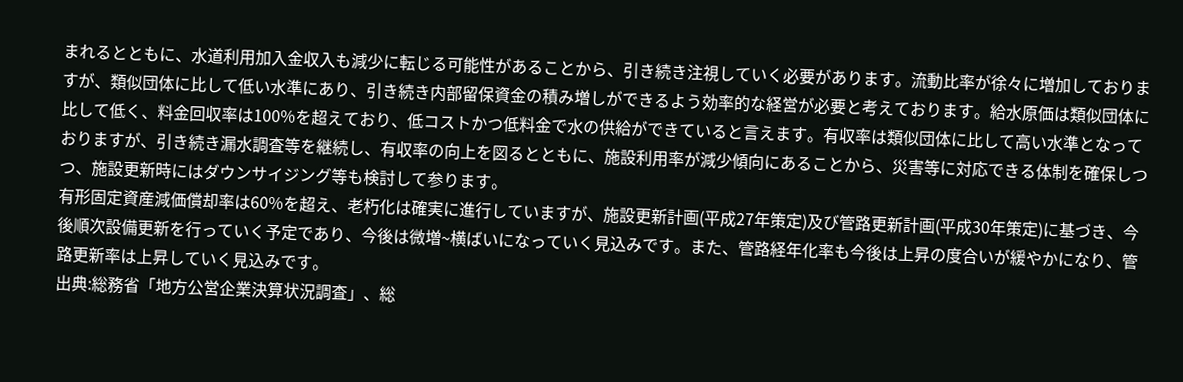まれるとともに、水道利用加入金収入も減少に転じる可能性があることから、引き続き注視していく必要があります。流動比率が徐々に増加しておりますが、類似団体に比して低い水準にあり、引き続き内部留保資金の積み増しができるよう効率的な経営が必要と考えております。給水原価は類似団体に比して低く、料金回収率は100%を超えており、低コストかつ低料金で水の供給ができていると言えます。有収率は類似団体に比して高い水準となっておりますが、引き続き漏水調査等を継続し、有収率の向上を図るとともに、施設利用率が減少傾向にあることから、災害等に対応できる体制を確保しつつ、施設更新時にはダウンサイジング等も検討して参ります。
有形固定資産減価償却率は60%を超え、老朽化は確実に進行していますが、施設更新計画(平成27年策定)及び管路更新計画(平成30年策定)に基づき、今後順次設備更新を行っていく予定であり、今後は微増~横ばいになっていく見込みです。また、管路経年化率も今後は上昇の度合いが緩やかになり、管路更新率は上昇していく見込みです。
出典:総務省「地方公営企業決算状況調査」、総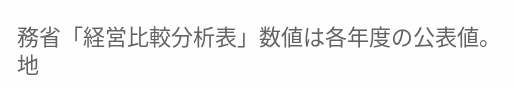務省「経営比較分析表」数値は各年度の公表値。
地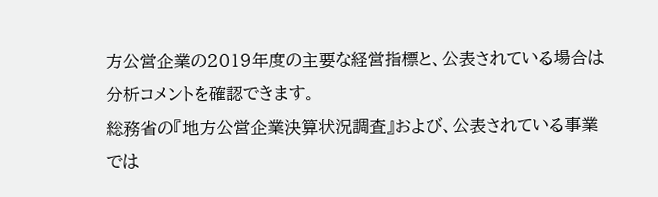方公営企業の2019年度の主要な経営指標と、公表されている場合は分析コメントを確認できます。
総務省の『地方公営企業決算状況調査』および、公表されている事業では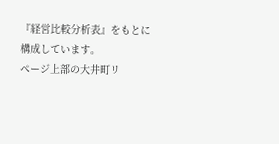『経営比較分析表』をもとに構成しています。
ページ上部の大井町リ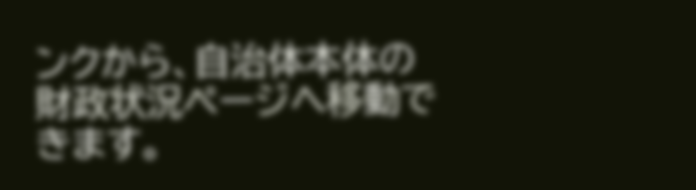ンクから、自治体本体の財政状況ページへ移動できます。